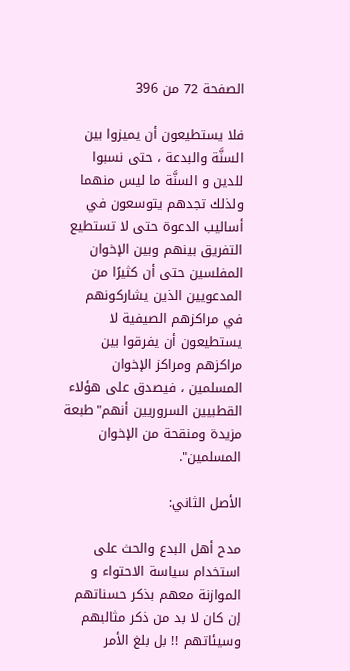الصفحة 72 من 396

فلا يستطيعون أن يميزوا بين السنَّة والبدعة ، حتى نسبوا للدين و السنَّة ما ليس منهما ولذلك تجدهم يتوسعون في أساليب الدعوة حتى لا تستطيع التفريق بينهم وبين الإخوان المفلسين حتى أن كثيرًا من المدعويين الذين يشاركونهم في مراكزهم الصيفية لا يستطيعون أن يفرقوا بين مراكزهم ومراكز الإخوان المسلمين ، فيصدق على هؤلاء القطبيين السروريين أنهم"طبعة مزيدة ومنقحة من الإخوان المسلمين".

الأصل الثاني:

مدح أهل البدع والحث على استخدام سياسة الاحتواء و الموازنة معهم بذكر حسناتهم إن كان لا بد من ذكر مثالبهم وسيئاتهم !! بل بلغ الأمر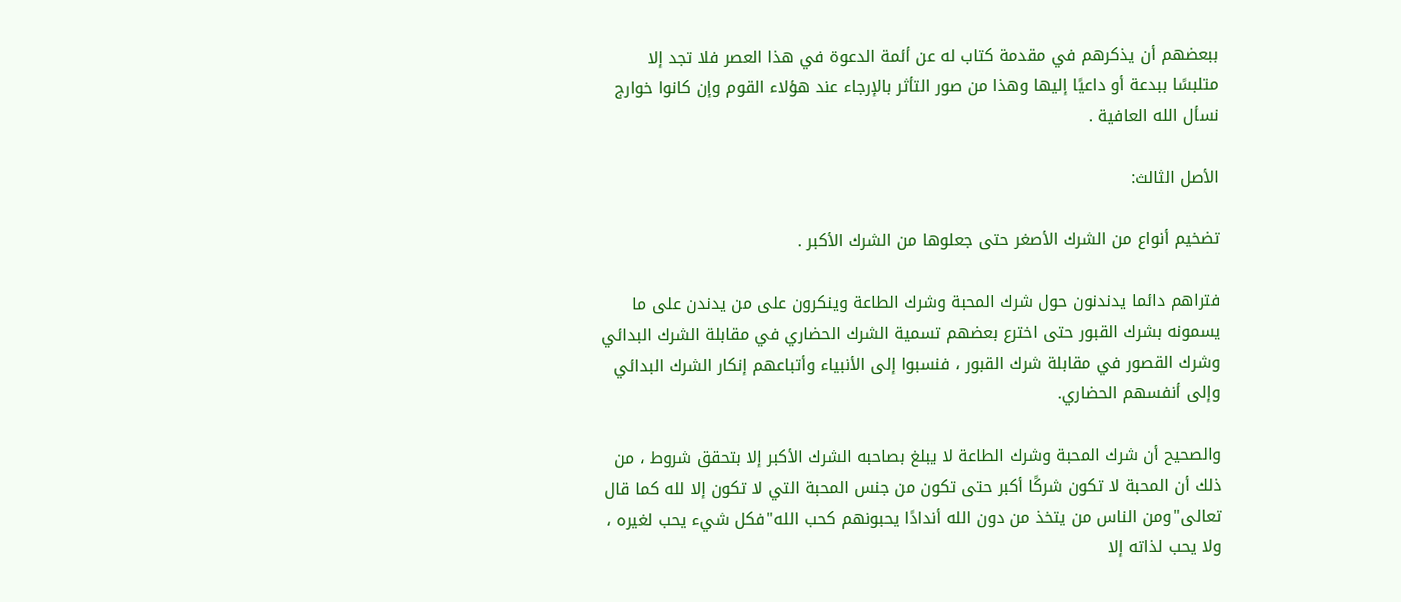ببعضهم أن يذكرهم في مقدمة كتاب له عن أئمة الدعوة في هذا العصر فلا تجد إلا متلبسًا ببدعة أو داعيًا إليها وهذا من صور التأثر بالإرجاء عند هؤلاء القوم وإن كانوا خوارج نسأل الله العافية .

الأصل الثالث:

تضخيم أنواع من الشرك الأصغر حتى جعلوها من الشرك الأكبر .

فتراهم دائما يدندنون حول شرك المحبة وشرك الطاعة وينكرون على من يدندن على ما يسمونه بشرك القبور حتى اخترع بعضهم تسمية الشرك الحضاري في مقابلة الشرك البدائي وشرك القصور في مقابلة شرك القبور ، فنسبوا إلى الأنبياء وأتباعهم إنكار الشرك البدائي وإلى أنفسهم الحضاري.

والصحيح أن شرك المحبة وشرك الطاعة لا يبلغ بصاحبه الشرك الأكبر إلا بتحقق شروط ، من ذلك أن المحبة لا تكون شركًا أكبر حتى تكون من جنس المحبة التي لا تكون إلا لله كما قال تعالى"ومن الناس من يتخذ من دون الله أندادًا يحبونهم كحب الله"فكل شيء يحب لغيره ، ولا يحب لذاته إلا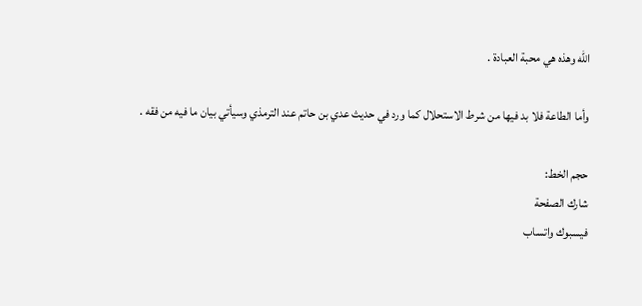الله وهذه هي محبة العبادة .

وأما الطاعة فلا بد فيها من شرط الاستحلال كما ورد في حديث عدي بن حاتم عند الترمذي وسيأتي بيان ما فيه من فقه .

حجم الخط:
شارك الصفحة
فيسبوك واتساب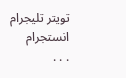تويتر تليجرام انستجرام
. . .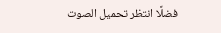فضلًا انتظر تحميل الصوت